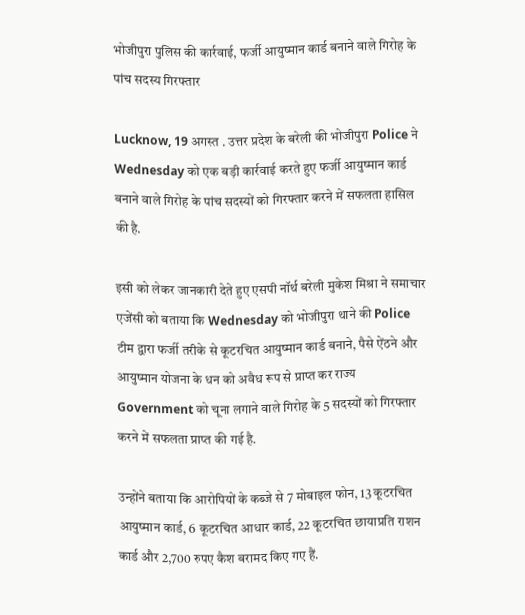भोजीपुरा पुलिस की कार्रवाई, फर्जी आयुष्मान कार्ड बनाने वाले गिरोह के पांच सदस्य गिरफ्तार

Lucknow, 19 अगस्त . उत्तर प्रदेश के बरेली की भोजीपुरा Police ने Wednesday को एक बड़ी कार्रवाई करते हुए फर्जी आयुष्मान कार्ड बनाने वाले गिरोह के पांच सदस्यों को गिरफ्तार करने में सफलता हासिल की है.

इसी को लेकर जानकारी देते हुए एसपी नॉर्थ बरेली मुकेश मिश्रा ने समाचार एजेंसी को बताया कि Wednesday को भोजीपुरा थाने की Police टीम द्वारा फर्जी तरीके से कूटरचित आयुष्मान कार्ड बनाने, पैसे ऐंठने और आयुष्मान योजना के धन को अवैध रूप से प्राप्त कर राज्य Government को चूना लगाने वाले गिरोह के 5 सदस्यों को गिरफ्तार करने में सफलता प्राप्त की गई है.

उन्होंने बताया कि आरोपियों के कब्जे से 7 मोबाइल फोन, 13 कूटरचित आयुष्मान कार्ड, 6 कूटरचित आधार कार्ड, 22 कूटरचित छायाप्रति राशन कार्ड और 2,700 रुपए कैश बरामद किए गए हैं.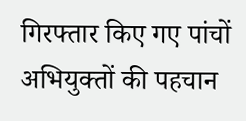गिरफ्तार किए गए पांचों अभियुक्तों की पहचान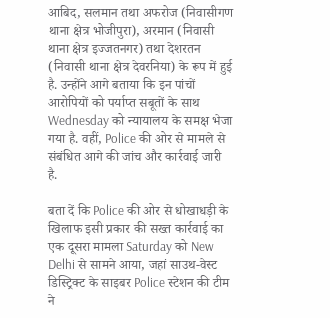आबिद, सलमान तथा अफरोज (निवासीगण थाना क्षेत्र भोजीपुरा), अरमान (निवासी थाना क्षेत्र इज्जतनगर) तथा देशरतन (निवासी थाना क्षेत्र देवरनिया) के रूप में हुई है. उन्होंने आगे बताया कि इन पांचों आरोपियों को पर्याप्त सबूतों के साथ Wednesday को न्यायालय के समक्ष भेजा गया है. वहीं, Police की ओर से मामले से संबंधित आगे की जांच और कार्रवाई जारी है.

बता दें कि Police की ओर से धोखाधड़ी के खिलाफ इसी प्रकार की सख्त कार्रवाई का एक दूसरा मामला Saturday को New Delhi से सामने आया, जहां साउथ-वेस्ट डिस्ट्रिक्ट के साइबर Police स्टेशन की टीम ने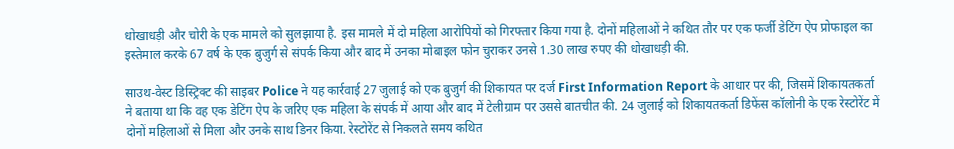धोखाधड़ी और चोरी के एक मामले को सुलझाया है. इस मामले में दो महिला आरोपियों को गिरफ्तार किया गया है. दोनों महिलाओं ने कथित तौर पर एक फर्जी डेटिंग ऐप प्रोफाइल का इस्तेमाल करके 67 वर्ष के एक बुजुर्ग से संपर्क किया और बाद में उनका मोबाइल फोन चुराकर उनसे 1.30 लाख रुपए की धोखाधड़ी की.

साउथ-वेस्ट डिस्ट्रिक्ट की साइबर Police ने यह कार्रवाई 27 जुलाई को एक बुजुर्ग की शिकायत पर दर्ज First Information Report के आधार पर की, जिसमें शिकायतकर्ता ने बताया था कि वह एक डेटिंग ऐप के जरिए एक महिला के संपर्क में आया और बाद में टेलीग्राम पर उससे बातचीत की. 24 जुलाई को शिकायतकर्ता डिफेंस कॉलोनी के एक रेस्टोरेंट में दोनों महिलाओं से मिला और उनके साथ डिनर किया. रेस्टोरेंट से निकलते समय कथित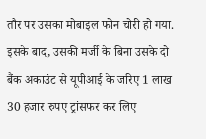तौर पर उसका मोबाइल फोन चोरी हो गया. इसके बाद, उसकी मर्जी के बिना उसके दो बैंक अकाउंट से यूपीआई के जरिए 1 लाख 30 हजार रुपए ट्रांसफर कर लिए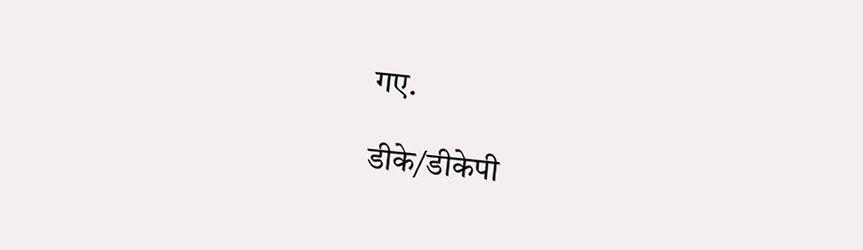गए.

डीके/डीकेपी